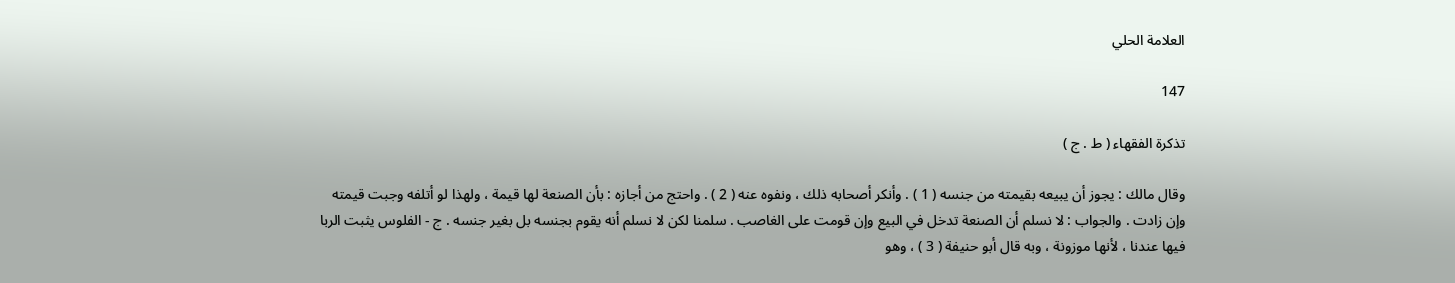العلامة الحلي

147

تذكرة الفقهاء ( ط . ج )

وقال مالك : يجوز أن يبيعه بقيمته من جنسه ( 1 ) . وأنكر أصحابه ذلك ، ونفوه عنه ( 2 ) . واحتج من أجازه : بأن الصنعة لها قيمة ، ولهذا لو أتلفه وجبت قيمته وإن زادت . والجواب : لا نسلم أن الصنعة تدخل في البيع وإن قومت على الغاصب . سلمنا لكن لا نسلم أنه يقوم بجنسه بل بغير جنسه . ج - الفلوس يثبت الربا فيها عندنا ، لأنها موزونة ، وبه قال أبو حنيفة ( 3 ) ، وهو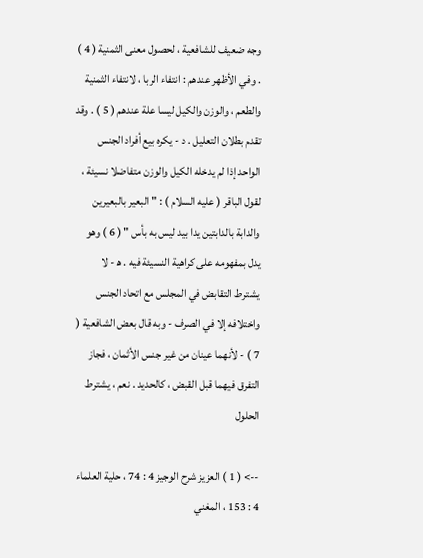وجه ضعيف للشافعية ، لحصول معنى الثمنية ( 4 ) . وفي الأظهر عندهم : انتفاء الربا ، لانتفاء الثمنية والطعم ، والوزن والكيل ليسا علة عندهم ( 5 ) . وقد تقدم بطلان التعليل . د - يكره بيع أفراد الجنس الواحد إذا لم يدخله الكيل والوزن متفاضلا نسيئة ، لقول الباقر ( عليه السلام ) : " البعير بالبعيرين والدابة بالدابتين يدا بيد ليس به بأس " ( 6 ) وهو يدل بمفهومه على كراهية النسيئة فيه . ه‍ - لا يشترط التقابض في المجلس مع اتحاد الجنس واختلافه إلا في الصرف - وبه قال بعض الشافعية ( 7 ) - لأنهما عينان من غير جنس الأثمان ، فجاز التفرق فيهما قبل القبض ، كالحديد . نعم ، يشترط الحلول

--> ( 1 ) العزيز شرح الوجيز 4 : 74 ، حلية العلماء 4 : 153 ، المغني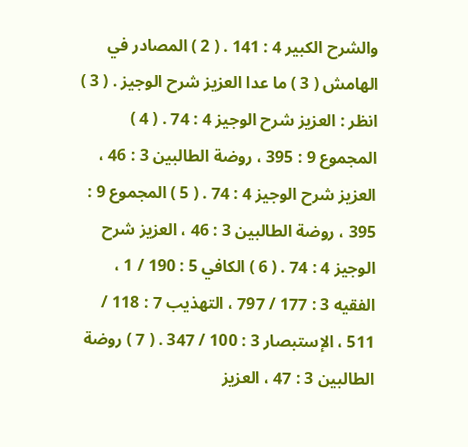والشرح الكبير 4 : 141 . ( 2 ) المصادر في الهامش ( 3 ) ما عدا العزيز شرح الوجيز . ( 3 ) انظر : العزيز شرح الوجيز 4 : 74 . ( 4 ) المجموع 9 : 395 ، روضة الطالبين 3 : 46 ، العزيز شرح الوجيز 4 : 74 . ( 5 ) المجموع 9 : 395 ، روضة الطالبين 3 : 46 ، العزيز شرح الوجيز 4 : 74 . ( 6 ) الكافي 5 : 190 / 1 ، الفقيه 3 : 177 / 797 ، التهذيب 7 : 118 / 511 ، الإستبصار 3 : 100 / 347 . ( 7 ) روضة الطالبين 3 : 47 ، العزيز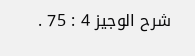شرح الوجيز 4 : 75 .